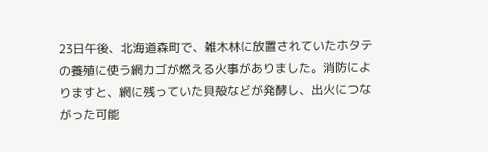23日午後、北海道森町で、雑木林に放置されていたホタテの養殖に使う網カゴが燃える火事がありました。消防によりますと、網に残っていた貝殻などが発酵し、出火につながった可能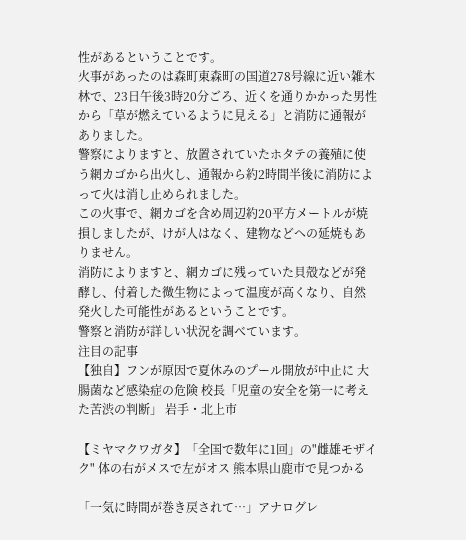性があるということです。
火事があったのは森町東森町の国道278号線に近い雑木林で、23日午後3時20分ごろ、近くを通りかかった男性から「草が燃えているように見える」と消防に通報がありました。
警察によりますと、放置されていたホタテの養殖に使う網カゴから出火し、通報から約2時間半後に消防によって火は消し止められました。
この火事で、網カゴを含め周辺約20平方メートルが焼損しましたが、けが人はなく、建物などへの延焼もありません。
消防によりますと、網カゴに残っていた貝殻などが発酵し、付着した微生物によって温度が高くなり、自然発火した可能性があるということです。
警察と消防が詳しい状況を調べています。
注目の記事
【独自】フンが原因で夏休みのプール開放が中止に 大腸菌など感染症の危険 校長「児童の安全を第一に考えた苦渋の判断」 岩手・北上市

【ミヤマクワガタ】「全国で数年に1回」の"雌雄モザイク" 体の右がメスで左がオス 熊本県山鹿市で見つかる

「一気に時間が巻き戻されて…」アナログレ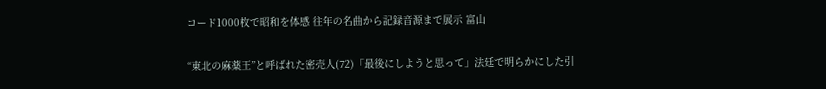コード1000枚で昭和を体感 往年の名曲から記録音源まで展示 富山

“東北の麻薬王”と呼ばれた密売人(72)「最後にしようと思って」法廷で明らかにした引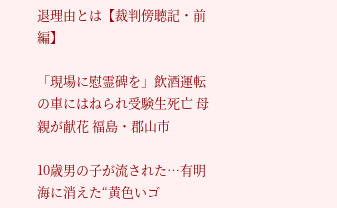退理由とは【裁判傍聴記・前編】

「現場に慰霊碑を」飲酒運転の車にはねられ受験生死亡 母親が献花 福島・郡山市

10歳男の子が流された…有明海に消えた“黄色いゴ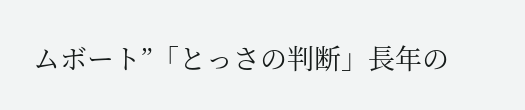ムボート”「とっさの判断」長年の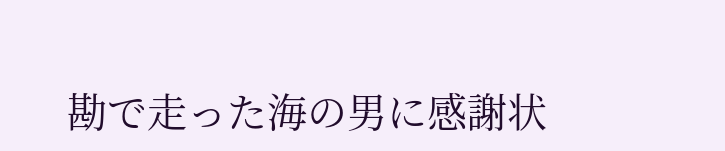勘で走った海の男に感謝状